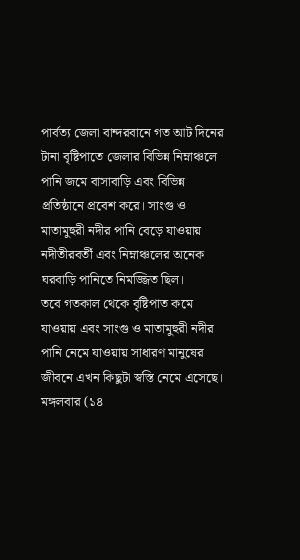পার্বত্য জেলা বান্দরবানে গত আট দিনের টানা বৃষ্টিপাতে জেলার বিভিন্ন নিম্নাঞ্চলে পানি জমে বাসাবাড়ি এবং বিভিন্ন প্রতিষ্ঠানে প্রবেশ করে। সাংগু ও মাতামুহুরী নদীর পানি বেড়ে যাওয়ায় নদীতীরবর্তী এবং নিম্নাঞ্চলের অনেক ঘরবাড়ি পানিতে নিমজ্জিত ছিল।
তবে গতকাল থেকে বৃষ্টিপাত কমে যাওয়ায় এবং সাংগু ও মাতামুহুরী নদীর পানি নেমে যাওয়ায় সাধারণ মানুষের জীবনে এখন কিছুটা স্বস্তি নেমে এসেছে।
মঙ্গলবার (১৪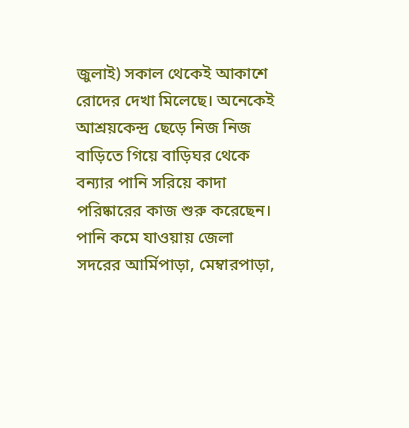জুলাই) সকাল থেকেই আকাশে রোদের দেখা মিলেছে। অনেকেই আশ্রয়কেন্দ্র ছেড়ে নিজ নিজ বাড়িতে গিয়ে বাড়িঘর থেকে বন্যার পানি সরিয়ে কাদা পরিষ্কারের কাজ শুরু করেছেন।
পানি কমে যাওয়ায় জেলা সদরের আর্মিপাড়া, মেম্বারপাড়া,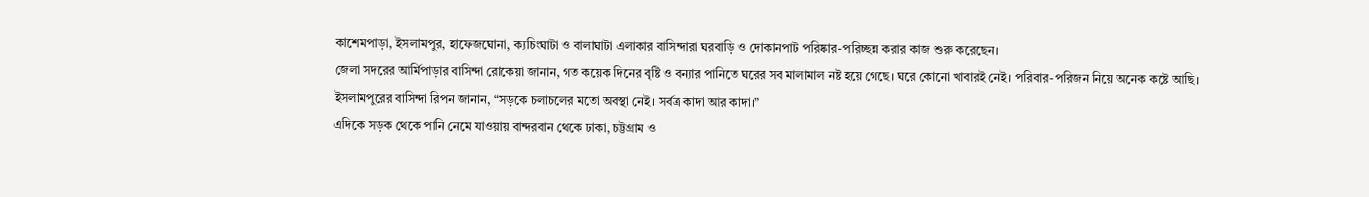কাশেমপাড়া, ইসলামপুর, হাফেজঘোনা, ক্যচিংঘাটা ও বালাঘাটা এলাকার বাসিন্দারা ঘরবাড়ি ও দোকানপাট পরিষ্কার-পরিচ্ছন্ন করার কাজ শুরু করেছেন।
জেলা সদরের আর্মিপাড়ার বাসিন্দা রোকেয়া জানান, গত কয়েক দিনের বৃষ্টি ও বন্যার পানিতে ঘরের সব মালামাল নষ্ট হয়ে গেছে। ঘরে কোনো খাবারই নেই। পরিবার-পরিজন নিয়ে অনেক কষ্টে আছি।
ইসলামপুরের বাসিন্দা রিপন জানান, “সড়কে চলাচলের মতো অবস্থা নেই। সর্বত্র কাদা আর কাদা।”
এদিকে সড়ক থেকে পানি নেমে যাওয়ায় বান্দরবান থেকে ঢাকা, চট্টগ্রাম ও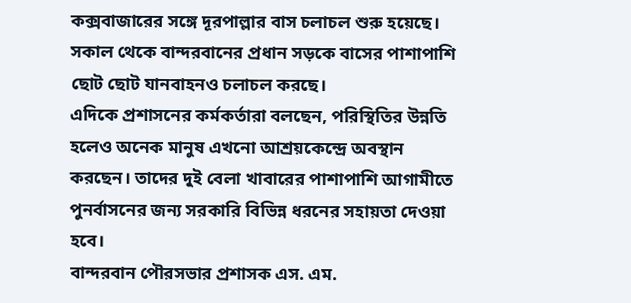কক্সবাজারের সঙ্গে দূরপাল্লার বাস চলাচল শুরু হয়েছে। সকাল থেকে বান্দরবানের প্রধান সড়কে বাসের পাশাপাশি ছোট ছোট যানবাহনও চলাচল করছে।
এদিকে প্রশাসনের কর্মকর্তারা বলছেন, পরিস্থিতির উন্নতি হলেও অনেক মানুষ এখনো আশ্রয়কেন্দ্রে অবস্থান করছেন। তাদের দুই বেলা খাবারের পাশাপাশি আগামীতে পুনর্বাসনের জন্য সরকারি বিভিন্ন ধরনের সহায়তা দেওয়া হবে।
বান্দরবান পৌরসভার প্রশাসক এস. এম.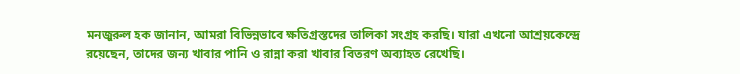মনজুরুল হক জানান, আমরা বিভিন্নভাবে ক্ষতিগ্রস্তদের তালিকা সংগ্রহ করছি। যারা এখনো আশ্রয়কেন্দ্রে রয়েছেন, তাদের জন্য খাবার পানি ও রান্না করা খাবার বিতরণ অব্যাহত রেখেছি।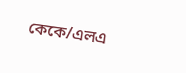কেকে/এলএ